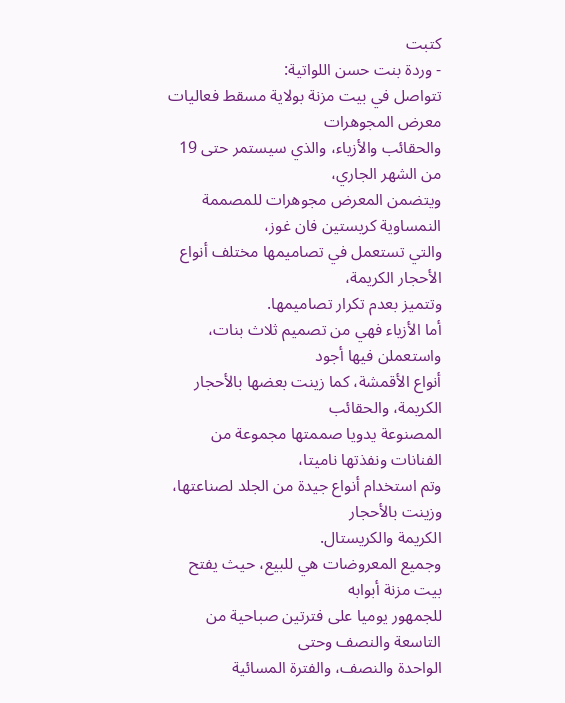كتبت
- وردة بنت حسن اللواتية:
تتواصل في بيت مزنة بولاية مسقط فعاليات معرض المجوهرات
والحقائب والأزياء، والذي سيستمر حتى 19 من الشهر الجاري،
ويتضمن المعرض مجوهرات للمصممة النمساوية كريستين فان غوز،
والتي تستعمل في تصاميمها مختلف أنواع الأحجار الكريمة،
وتتميز بعدم تكرار تصاميمها.
أما الأزياء فهي من تصميم ثلاث بنات، واستعملن فيها أجود
أنواع الأقمشة، كما زينت بعضها بالأحجار الكريمة، والحقائب
المصنوعة يدويا صممتها مجموعة من الفنانات ونفذتها ناميتا،
وتم استخدام أنواع جيدة من الجلد لصناعتها، وزينت بالأحجار
الكريمة والكريستال.
وجميع المعروضات هي للبيع، حيث يفتح بيت مزنة أبوابه
للجمهور يوميا على فترتين صباحية من التاسعة والنصف وحتى
الواحدة والنصف، والفترة المسائية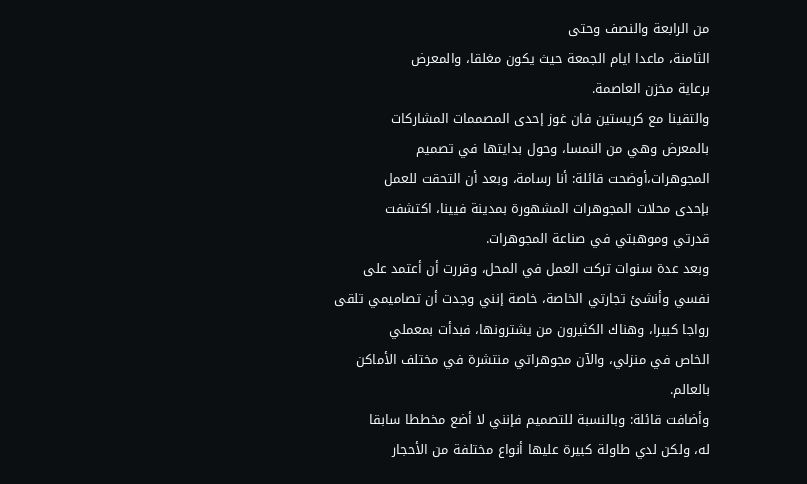من الرابعة والنصف وحتى
الثامنة، ماعدا ايام الجمعة حيث يكون مغلقا، والمعرض
برعاية مخزن العاصمة.
والتقينا مع كريستين فان غوز إحدى المصممات المشاركات
بالمعرض وهي من النمسا، وحول بدايتها في تصميم
المجوهرات،أوضحت قائلة: أنا رسامة، وبعد أن التحقت للعمل
بإحدى محلات المجوهرات المشهورة بمدينة فيينا، اكتشفت
قدرتي وموهبتي في صناعة المجوهرات.
وبعد عدة سنوات تركت العمل في المحل، وقررت أن أعتمد على
نفسي وأنشئ تجارتي الخاصة، خاصة إنني وجدت أن تصاميمي تلقى
رواجا كبيرا، وهناك الكثيرون من يشترونها، فبدأت بمعملي
الخاص في منزلي، والآن مجوهراتي منتشرة في مختلف الأماكن
بالعالم.
وأضافت قائلة: وبالنسبة للتصميم فإنني لا أضع مخططا سابقا
له، ولكن لدي طاولة كبيرة عليها أنواع مختلفة من الأحجار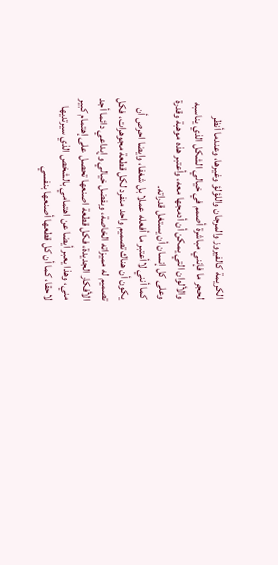الكريمة كالفيروز والمرجان واللؤلؤ وغيرها، وعندما أنظر
لحجر ما فإنني مباشرة أصمم في خيالي الشكل الذي يناسبه
والألوان التي يمكن أن أدمجها معه، وأعتبر هذه موهبة وقدرة
وعلى كل إنسان أن يستغل قدراته.
كما أنني لاأعتبر ما أفعله عملا بل شغفا، وايضا احرص أن
يكون أن هناك تصميم واحد منفرد لكل قطعة مجوهرات، فكل
تصميم له مميزاته الخاصة، وبفضل خيالي وإبداعي دائما أجد
الأفكار الجديدة، فكل قطعة اصنعها تحصل على إهتمام كبير
مني، وهذا يعبر أيضا عن اهتمامي بالشخص الذي سيرتديها
لاحقا، كما أن كل قطعها أصنعها بنفسي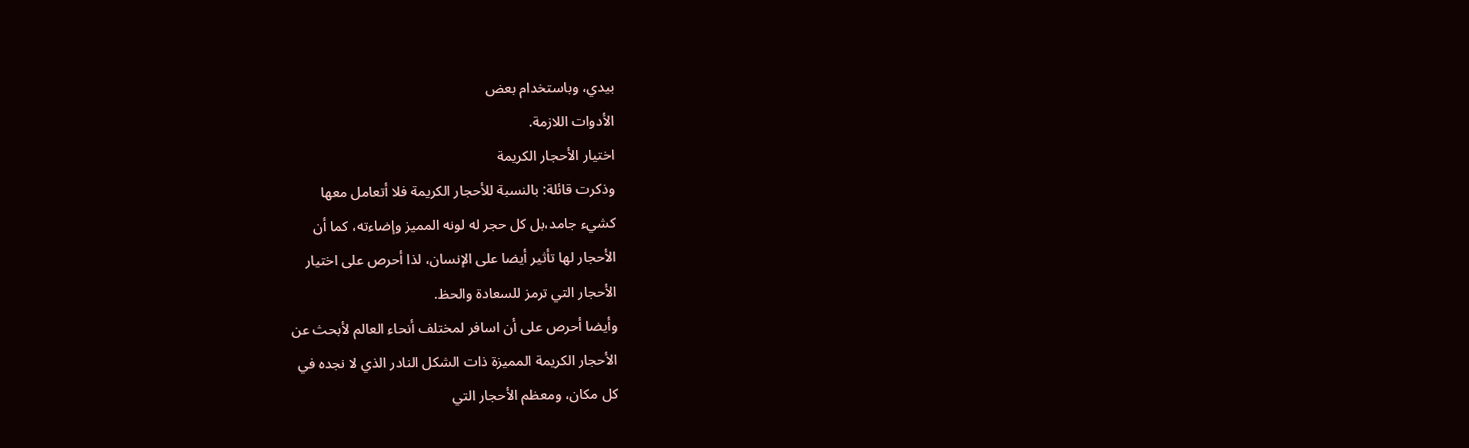بيدي، وباستخدام بعض
الأدوات اللازمة.
اختيار الأحجار الكريمة
وذكرت قائلة: بالنسبة للأحجار الكريمة فلا أتعامل معها
كشيء جامد،بل كل حجر له لونه المميز وإضاءته، كما أن
الأحجار لها تأثير أيضا على الإنسان، لذا أحرص على اختيار
الأحجار التي ترمز للسعادة والحظ.
وأيضا أحرص على أن اسافر لمختلف أنحاء العالم لأبحث عن
الأحجار الكريمة المميزة ذات الشكل النادر الذي لا نجده في
كل مكان، ومعظم الأحجار التي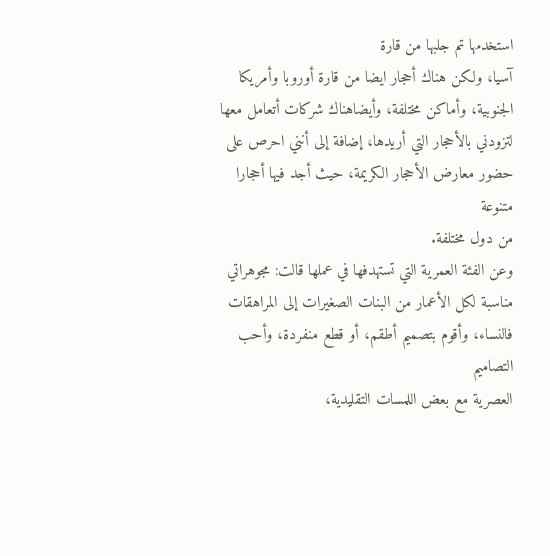استخدمها تم جلبها من قارة
آسيا، ولكن هناك أحجار ايضا من قارة أوروبا وأمريكا
الجنوبية، وأماكن مختلفة، وأيضاهناك شركات أتعامل معها
لتزودني بالأحجار التي أريدها، إضافة إلى أنني احرص على
حضور معارض الأحجار الكريمة، حيث أجد فيها أحجارا متنوعة
من دول مختلفة.
وعن الفئة العمرية التي تستهدفها في عملها قالت: مجوهراتي
مناسبة لكل الأعمار من البنات الصغيرات إلى المراهقات
فالنساء، وأقوم بتصميم أطقم، أو قطع منفردة، وأحب التصاميم
العصرية مع بعض اللمسات التقليدية،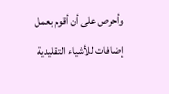وأحرص على أن أقوم بعمل
إضافات للأشياء التقليدية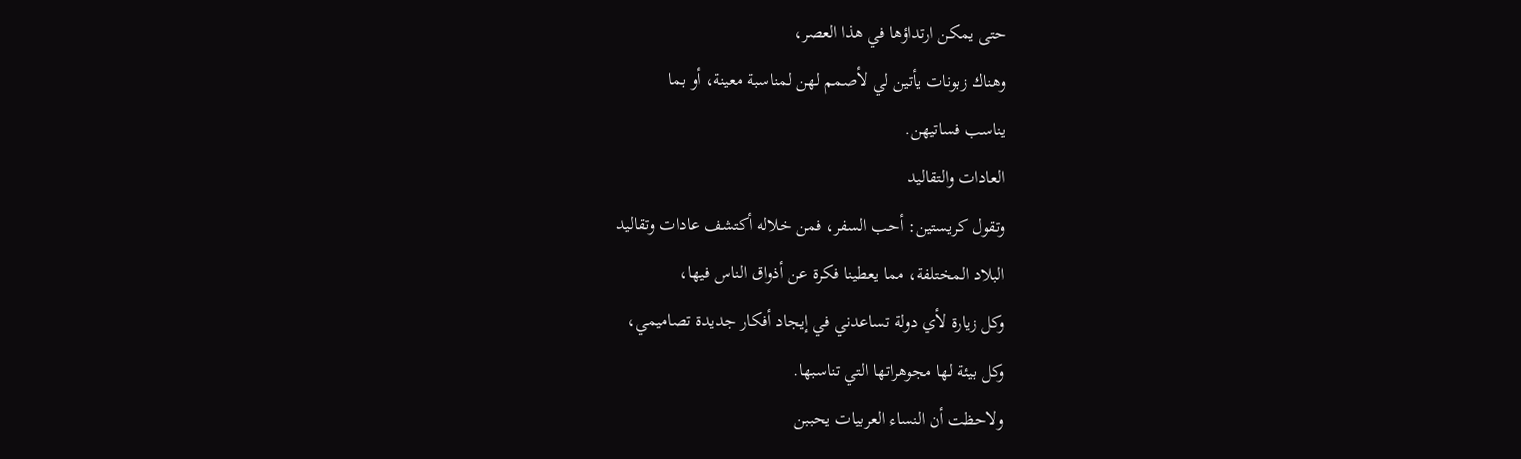حتى يمكن ارتداؤها في هذا العصر،
وهناك زبونات يأتين لي لأصمم لهن لمناسبة معينة، أو بما
يناسب فساتيهن.
العادات والتقاليد
وتقول كريستين: أحب السفر، فمن خلاله أكتشف عادات وتقاليد
البلاد المختلفة، مما يعطينا فكرة عن أذواق الناس فيها،
وكل زيارة لأي دولة تساعدني في إيجاد أفكار جديدة تصاميمي،
وكل بيئة لها مجوهراتها التي تناسبها.
ولاحظت أن النساء العربيات يحببن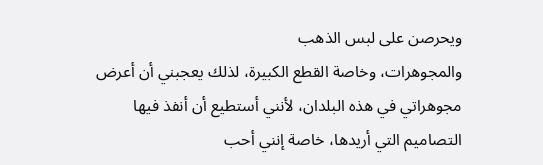ويحرصن على لبس الذهب
والمجوهرات، وخاصة القطع الكبيرة، لذلك يعجبني أن أعرض
مجوهراتي في هذه البلدان، لأنني أستطيع أن أنفذ فيها
التصاميم التي أريدها، خاصة إنني أحب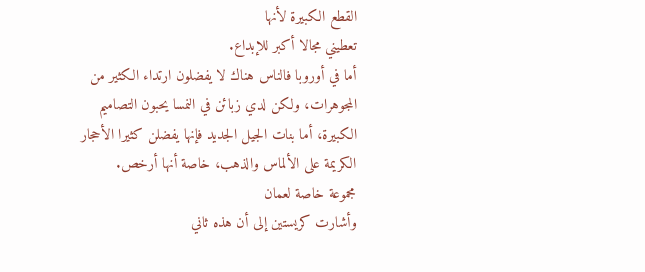القطع الكبيرة لأنها
تعطيني مجالا أكبر للإبداع.
أما في أوروبا فالناس هناك لا يفضلون ارتداء الكثير من
المجوهرات، ولكن لدي زبائن في النمسا يحبون التصاميم
الكبيرة، أما بنات الجيل الجديد فإنها يفضلن كثيرا الأحجار
الكريمة على الألماس والذهب، خاصة أنها أرخص.
مجموعة خاصة لعمان
وأشارت كريستين إلى أن هذه ثاني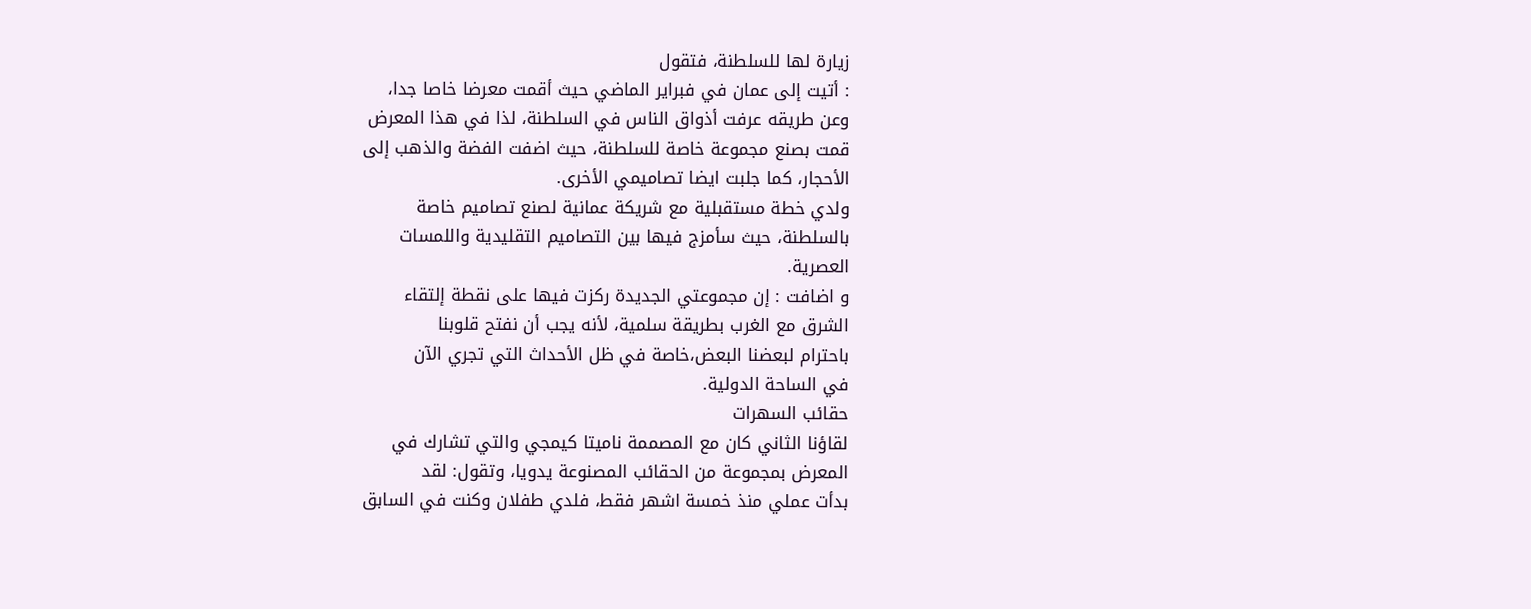زيارة لها للسلطنة، فتقول
: أتيت إلى عمان في فبراير الماضي حيث أقمت معرضا خاصا جدا،
وعن طريقه عرفت أذواق الناس في السلطنة، لذا في هذا المعرض
قمت بصنع مجموعة خاصة للسلطنة، حيث اضفت الفضة والذهب إلى
الأحجار، كما جلبت ايضا تصاميمي الأخرى.
ولدي خطة مستقبلية مع شريكة عمانية لصنع تصاميم خاصة
بالسلطنة، حيث سأمزج فيها بين التصاميم التقليدية واللمسات
العصرية.
و اضافت : إن مجموعتي الجديدة ركزت فيها على نقطة إلتقاء
الشرق مع الغرب بطريقة سلمية، لأنه يجب أن نفتح قلوبنا
باحترام لبعضنا البعض،خاصة في ظل الأحداث التي تجري الآن
في الساحة الدولية.
حقائب السهرات
لقاؤنا الثاني كان مع المصممة ناميتا كيمجي والتي تشارك في
المعرض بمجموعة من الحقائب المصنوعة يدويا، وتقول: لقد
بدأت عملي منذ خمسة اشهر فقط، فلدي طفلان وكنت في السابق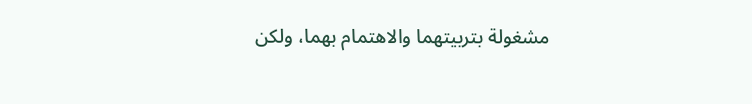مشغولة بتربيتهما والاهتمام بهما، ولكن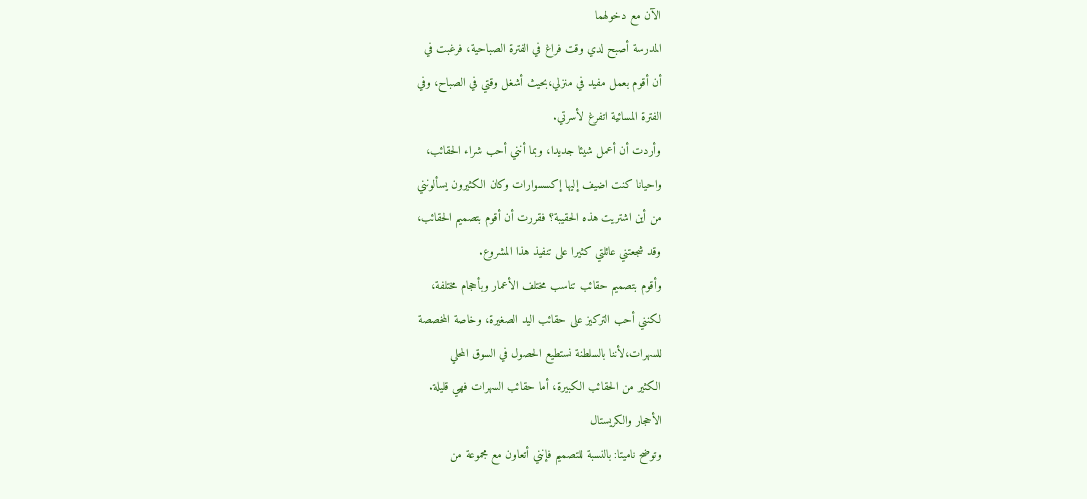الآن مع دخولهما
المدرسة أصبح لدي وقت فراغ في الفترة الصباحية، فرغبت في
أن أقوم بعمل مفيد في منزلي،بحيث أشغل وقتي في الصباح، وفي
الفترة المسائية اتفرغ لأسرتي.
وأردت أن أعمل شيئا جديدا، وبما أنني أحب شراء الحقائب،
واحيانا كنت اضيف إليها إكسسوارات وكان الكثيرون يسألونني
من أين اشتريت هذه الحقيبة؟ فقررت أن أقوم بتصميم الحقائب،
وقد شجعتني عائلتي كثيرا على تنفيذ هذا المشروع.
وأقوم بتصميم حقائب تناسب مختلف الأعمار وبأحجام مختلفة،
لكنني أحب التركيز على حقائب اليد الصغيرة، وخاصة المخصصة
للسهرات،لأننا بالسلطنة نستطيع الحصول في السوق المحلي
الكثير من الحقائب الكبيرة، أما حقائب السهرات فهي قليلة.
الأحجار والكريستال
وتوضح ناميتا: بالنسبة للتصميم فإنني أتعاون مع مجموعة من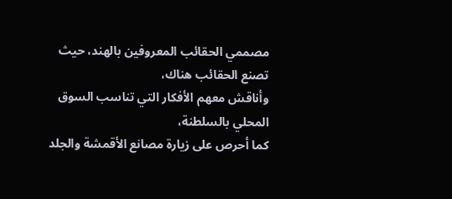مصممي الحقائب المعروفين بالهند، حيث تصنع الحقائب هناك،
وأناقش معهم الأفكار التي تناسب السوق المحلي بالسلطنة،
كما أحرص على زيارة مصانع الأقمشة والجلد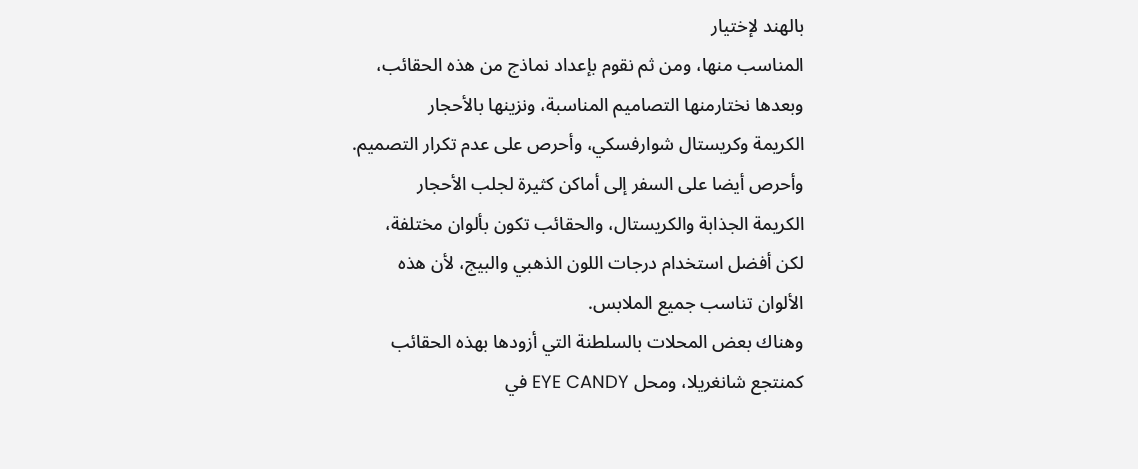بالهند لإختيار
المناسب منها، ومن ثم نقوم بإعداد نماذج من هذه الحقائب،
وبعدها نختارمنها التصاميم المناسبة، ونزينها بالأحجار
الكريمة وكريستال شوارفسكي، وأحرص على عدم تكرار التصميم.
وأحرص أيضا على السفر إلى أماكن كثيرة لجلب الأحجار
الكريمة الجذابة والكريستال، والحقائب تكون بألوان مختلفة،
لكن أفضل استخدام درجات اللون الذهبي والبيج، لأن هذه
الألوان تناسب جميع الملابس.
وهناك بعض المحلات بالسلطنة التي أزودها بهذه الحقائب
كمنتجع شانغريلا، ومحل EYE CANDY في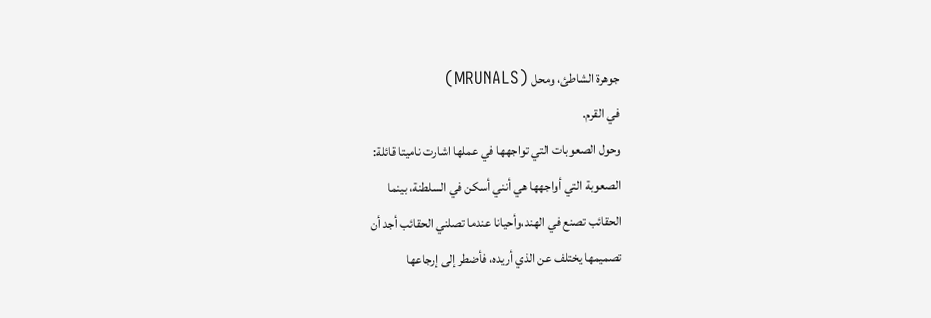جوهرة الشاطئ، ومحل (MRUNALS)
في القرم.
وحول الصعوبات التي تواجهها في عملها اشارت ناميتا قائلة:
الصعوبة التي أواجهها هي أنني أسكن في السلطنة، بينما
الحقائب تصنع في الهند،وأحيانا عندما تصلني الحقائب أجد أن
تصميمها يختلف عن الذي أريده، فأضطر إلى إرجاعها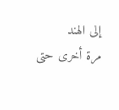إلى الهند
مرة أخرى حتى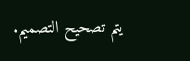يتم تصحيح التصميم.